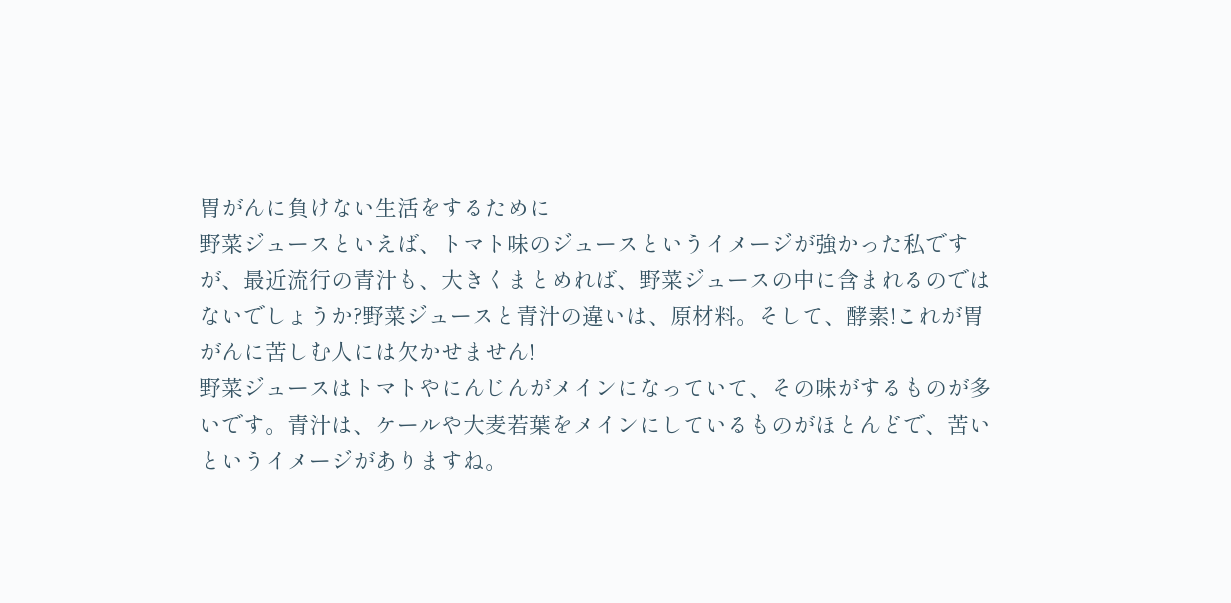胃がんに負けない生活をするために
野菜ジュースといえば、トマト味のジュースというイメージが強かった私ですが、最近流行の青汁も、大きくまとめれば、野菜ジュースの中に含まれるのではないでしょうか?野菜ジュースと青汁の違いは、原材料。そして、酵素!これが胃がんに苦しむ人には欠かせません!
野菜ジュースはトマトやにんじんがメインになっていて、その味がするものが多いです。青汁は、ケールや大麦若葉をメインにしているものがほとんどで、苦いというイメージがありますね。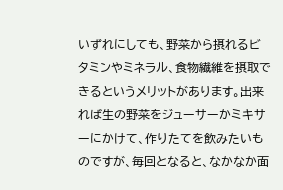いずれにしても、野菜から摂れるビタミンやミネラル、食物繊維を摂取できるというメリットがあります。出来れば生の野菜をジューサーかミキサーにかけて、作りたてを飲みたいものですが、毎回となると、なかなか面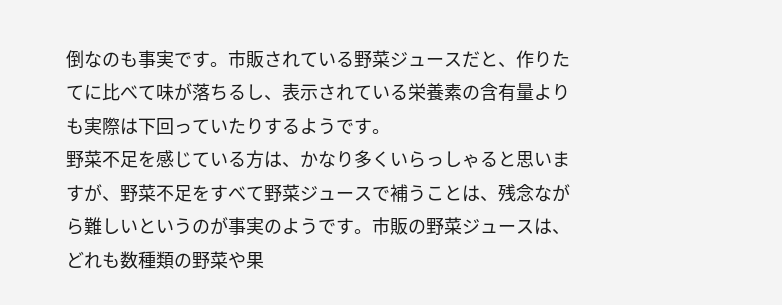倒なのも事実です。市販されている野菜ジュースだと、作りたてに比べて味が落ちるし、表示されている栄養素の含有量よりも実際は下回っていたりするようです。
野菜不足を感じている方は、かなり多くいらっしゃると思いますが、野菜不足をすべて野菜ジュースで補うことは、残念ながら難しいというのが事実のようです。市販の野菜ジュースは、どれも数種類の野菜や果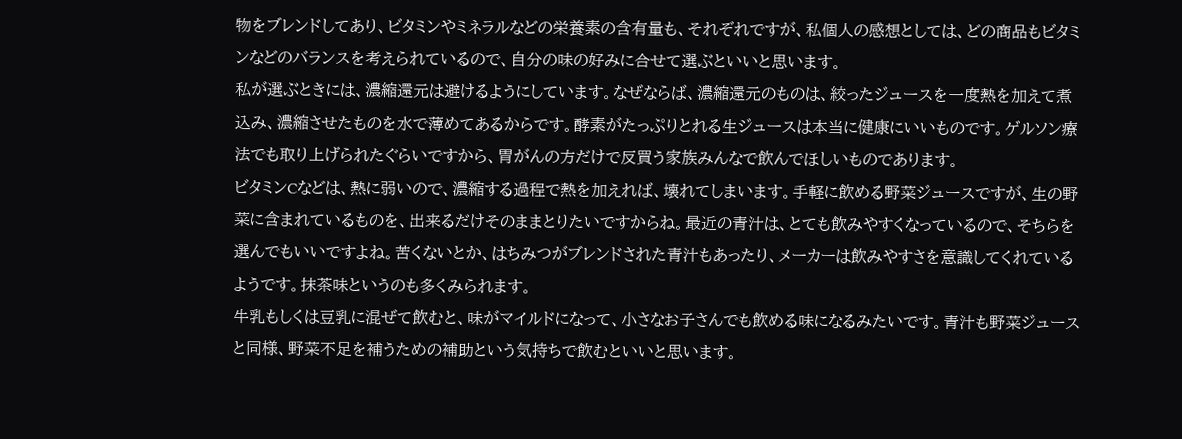物をブレンドしてあり、ビタミンやミネラルなどの栄養素の含有量も、それぞれですが、私個人の感想としては、どの商品もビタミンなどのバランスを考えられているので、自分の味の好みに合せて選ぶといいと思います。
私が選ぶときには、濃縮還元は避けるようにしています。なぜならば、濃縮還元のものは、絞ったジュースを一度熱を加えて煮込み、濃縮させたものを水で薄めてあるからです。酵素がたっぷりとれる生ジュースは本当に健康にいいものです。ゲルソン療法でも取り上げられたぐらいですから、胃がんの方だけで反買う家族みんなで飲んでほしいものであります。
ビタミンCなどは、熱に弱いので、濃縮する過程で熱を加えれば、壊れてしまいます。手軽に飲める野菜ジュースですが、生の野菜に含まれているものを、出来るだけそのままとりたいですからね。最近の青汁は、とても飲みやすくなっているので、そちらを選んでもいいですよね。苦くないとか、はちみつがブレンドされた青汁もあったり、メーカーは飲みやすさを意識してくれているようです。抹茶味というのも多くみられます。
牛乳もしくは豆乳に混ぜて飲むと、味がマイルドになって、小さなお子さんでも飲める味になるみたいです。青汁も野菜ジュースと同様、野菜不足を補うための補助という気持ちで飲むといいと思います。